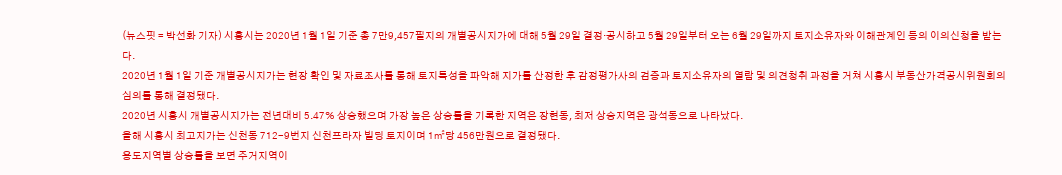(뉴스핏 = 박선화 기자) 시흥시는 2020년 1월 1일 기준 총 7만9,457필지의 개별공시지가에 대해 5월 29일 결정·공시하고 5월 29일부터 오는 6월 29일까지 토지소유자와 이해관계인 등의 이의신청을 받는다.
2020년 1월 1일 기준 개별공시지가는 현장 확인 및 자료조사를 통해 토지특성을 파악해 지가를 산정한 후 감정평가사의 검증과 토지소유자의 열람 및 의견청취 과정을 거쳐 시흥시 부동산가격공시위원회의 심의를 통해 결정됐다.
2020년 시흥시 개별공시지가는 전년대비 5.47% 상승했으며 가장 높은 상승률을 기록한 지역은 장현동, 최저 상승지역은 광석동으로 나타났다.
올해 시흥시 최고지가는 신천동 712-9번지 신천프라자 빌딩 토지이며 1㎡당 456만원으로 결정됐다.
용도지역별 상승률을 보면 주거지역이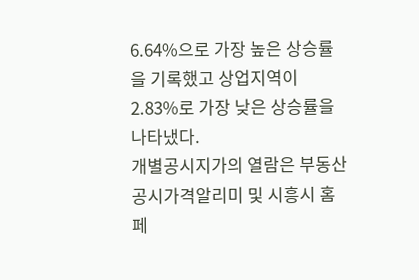6.64%으로 가장 높은 상승률을 기록했고 상업지역이 2.83%로 가장 낮은 상승률을 나타냈다.
개별공시지가의 열람은 부동산공시가격알리미 및 시흥시 홈페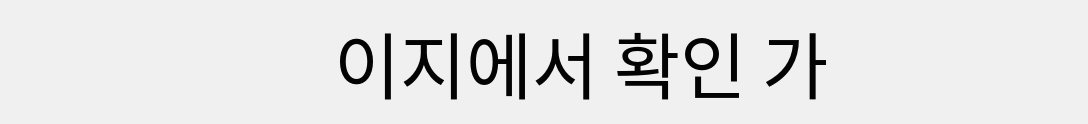이지에서 확인 가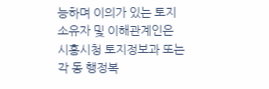능하며 이의가 있는 토지소유자 및 이해관계인은 시흥시청 토지정보과 또는 각 동 행정복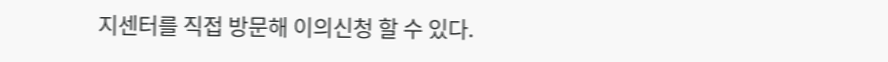지센터를 직접 방문해 이의신청 할 수 있다.